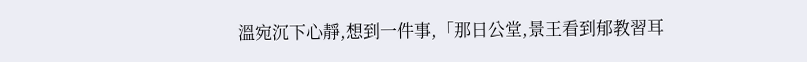溫宛沉下心靜,想到一件事,「那日公堂,景王看到郁教習耳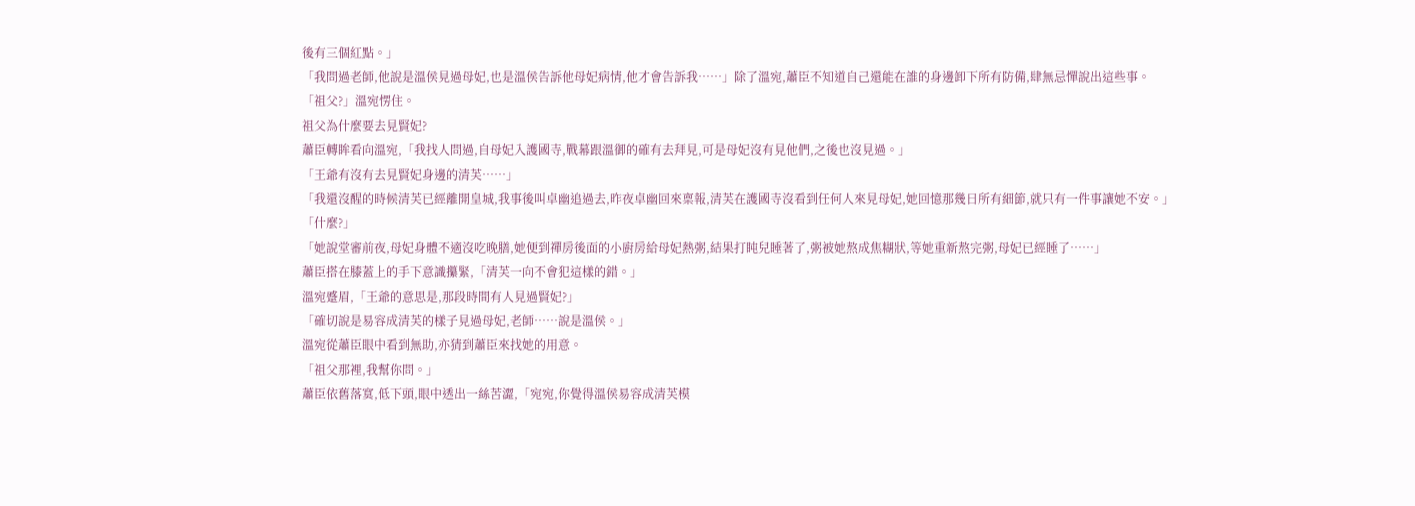後有三個紅點。」
「我問過老師,他說是溫侯見過母妃,也是溫侯告訴他母妃病情,他才會告訴我……」除了溫宛,蕭臣不知道自己還能在誰的身邊卸下所有防備,肆無忌憚說出這些事。
「祖父?」溫宛愣住。
祖父為什麼要去見賢妃?
蕭臣轉眸看向溫宛,「我找人問過,自母妃入護國寺,戰幕跟溫御的確有去拜見,可是母妃沒有見他們,之後也沒見過。」
「王爺有沒有去見賢妃身邊的清芙……」
「我還沒醒的時候清芙已經離開皇城,我事後叫卓幽追過去,昨夜卓幽回來稟報,清芙在護國寺沒看到任何人來見母妃,她回憶那幾日所有細節,就只有一件事讓她不安。」
「什麼?」
「她說堂審前夜,母妃身體不適沒吃晚膳,她便到禪房後面的小廚房給母妃熱粥,結果打盹兒睡著了,粥被她熬成焦糊狀,等她重新熬完粥,母妃已經睡了……」
蕭臣搭在膝蓋上的手下意識攥緊,「清芙一向不會犯這樣的錯。」
溫宛蹙眉,「王爺的意思是,那段時間有人見過賢妃?」
「確切說是易容成清芙的樣子見過母妃,老師……說是溫侯。」
溫宛從蕭臣眼中看到無助,亦猜到蕭臣來找她的用意。
「祖父那裡,我幫你問。」
蕭臣依舊落寞,低下頭,眼中透出一絲苦澀,「宛宛,你覺得溫侯易容成清芙模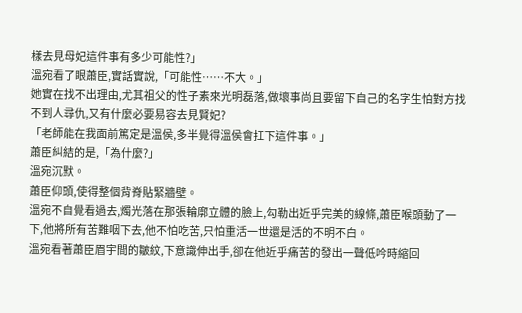樣去見母妃這件事有多少可能性?」
溫宛看了眼蕭臣,實話實說,「可能性……不大。」
她實在找不出理由,尤其祖父的性子素來光明磊落,做壞事尚且要留下自己的名字生怕對方找不到人尋仇,又有什麼必要易容去見賢妃?
「老師能在我面前篤定是溫侯,多半覺得溫侯會扛下這件事。」
蕭臣糾結的是,「為什麼?」
溫宛沉默。
蕭臣仰頭,使得整個背脊貼緊牆壁。
溫宛不自覺看過去,燭光落在那張輪廓立體的臉上,勾勒出近乎完美的線條,蕭臣喉頭動了一下,他將所有苦難咽下去,他不怕吃苦,只怕重活一世還是活的不明不白。
溫宛看著蕭臣眉宇間的皺紋,下意識伸出手,卻在他近乎痛苦的發出一聲低吟時縮回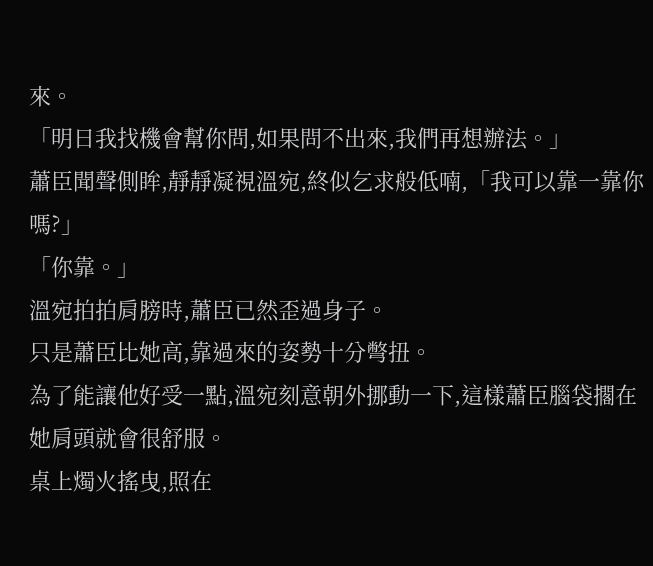來。
「明日我找機會幫你問,如果問不出來,我們再想辦法。」
蕭臣聞聲側眸,靜靜凝視溫宛,終似乞求般低喃,「我可以靠一靠你嗎?」
「你靠。」
溫宛拍拍肩膀時,蕭臣已然歪過身子。
只是蕭臣比她高,靠過來的姿勢十分彆扭。
為了能讓他好受一點,溫宛刻意朝外挪動一下,這樣蕭臣腦袋擱在她肩頭就會很舒服。
桌上燭火搖曳,照在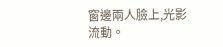窗邊兩人臉上,光影流動。